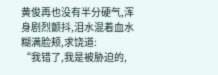黄俊再也没有半分硬气,浑身剧烈颤抖,泪水混着血水糊满脸颊,求饶道:
“我错了,我是被胁迫的,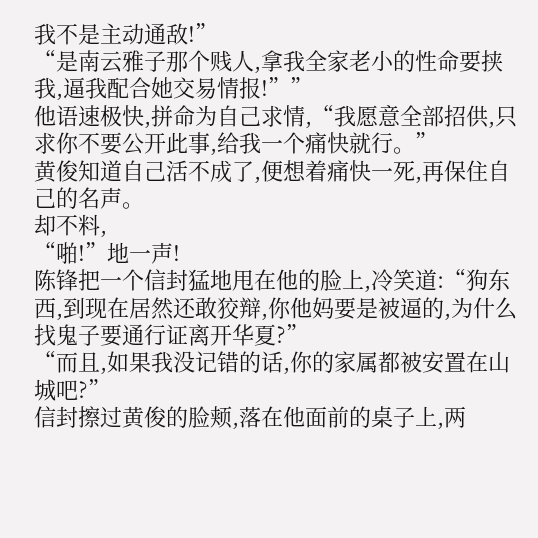我不是主动通敌!”
“是南云雅子那个贱人,拿我全家老小的性命要挟我,逼我配合她交易情报!””
他语速极快,拼命为自己求情,“我愿意全部招供,只求你不要公开此事,给我一个痛快就行。”
黄俊知道自己活不成了,便想着痛快一死,再保住自己的名声。
却不料,
“啪!”地一声!
陈锋把一个信封猛地甩在他的脸上,冷笑道:“狗东西,到现在居然还敢狡辩,你他妈要是被逼的,为什么找鬼子要通行证离开华夏?”
“而且,如果我没记错的话,你的家属都被安置在山城吧?”
信封擦过黄俊的脸颊,落在他面前的桌子上,两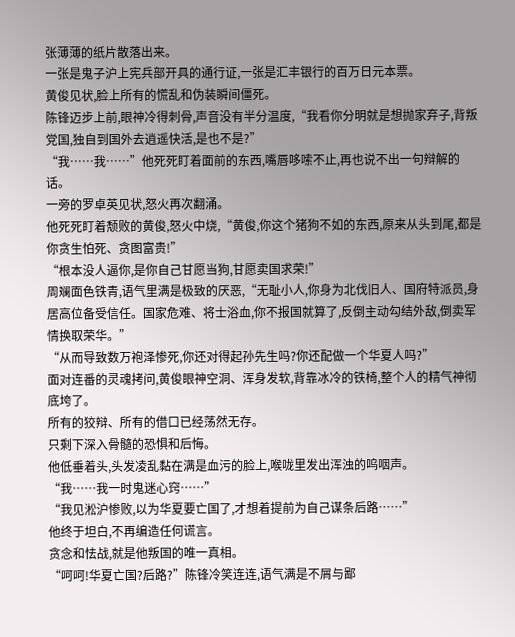张薄薄的纸片散落出来。
一张是鬼子沪上宪兵部开具的通行证,一张是汇丰银行的百万日元本票。
黄俊见状,脸上所有的慌乱和伪装瞬间僵死。
陈锋迈步上前,眼神冷得刺骨,声音没有半分温度,“我看你分明就是想抛家弃子,背叛党国,独自到国外去逍遥快活,是也不是?”
“我……我……”他死死盯着面前的东西,嘴唇哆嗦不止,再也说不出一句辩解的话。
一旁的罗卓英见状,怒火再次翻涌。
他死死盯着颓败的黄俊,怒火中烧,“黄俊,你这个猪狗不如的东西,原来从头到尾,都是你贪生怕死、贪图富贵!”
“根本没人逼你,是你自己甘愿当狗,甘愿卖国求荣!”
周斓面色铁青,语气里满是极致的厌恶,“无耻小人,你身为北伐旧人、国府特派员,身居高位备受信任。国家危难、将士浴血,你不报国就算了,反倒主动勾结外敌,倒卖军情换取荣华。”
“从而导致数万袍泽惨死,你还对得起孙先生吗?你还配做一个华夏人吗?”
面对连番的灵魂拷问,黄俊眼神空洞、浑身发软,背靠冰冷的铁椅,整个人的精气神彻底垮了。
所有的狡辩、所有的借口已经荡然无存。
只剩下深入骨髓的恐惧和后悔。
他低垂着头,头发凌乱黏在满是血污的脸上,喉咙里发出浑浊的呜咽声。
“我……我一时鬼迷心窍……”
“我见淞沪惨败,以为华夏要亡国了,才想着提前为自己谋条后路……”
他终于坦白,不再编造任何谎言。
贪念和怯战,就是他叛国的唯一真相。
“呵呵!华夏亡国?后路?”陈锋冷笑连连,语气满是不屑与鄙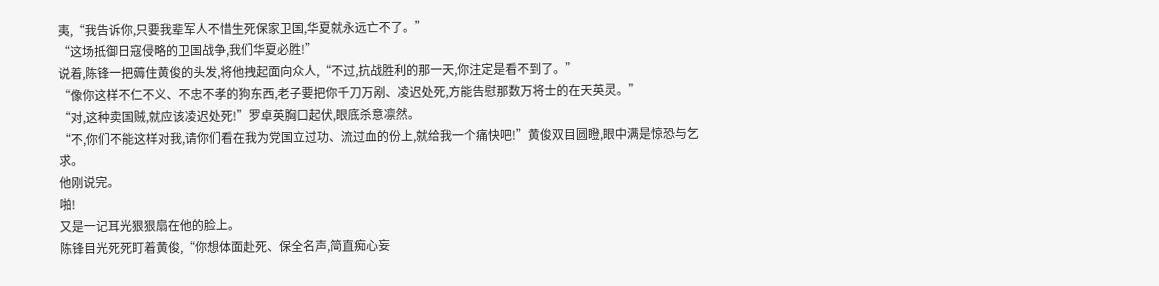夷,“我告诉你,只要我辈军人不惜生死保家卫国,华夏就永远亡不了。”
“这场抵御日寇侵略的卫国战争,我们华夏必胜!”
说着,陈锋一把薅住黄俊的头发,将他拽起面向众人,“不过,抗战胜利的那一天,你注定是看不到了。”
“像你这样不仁不义、不忠不孝的狗东西,老子要把你千刀万剐、凌迟处死,方能告慰那数万将士的在天英灵。”
“对,这种卖国贼,就应该凌迟处死!”罗卓英胸口起伏,眼底杀意凛然。
“不,你们不能这样对我,请你们看在我为党国立过功、流过血的份上,就给我一个痛快吧!”黄俊双目圆瞪,眼中满是惊恐与乞求。
他刚说完。
啪!
又是一记耳光狠狠扇在他的脸上。
陈锋目光死死盯着黄俊,“你想体面赴死、保全名声,简直痴心妄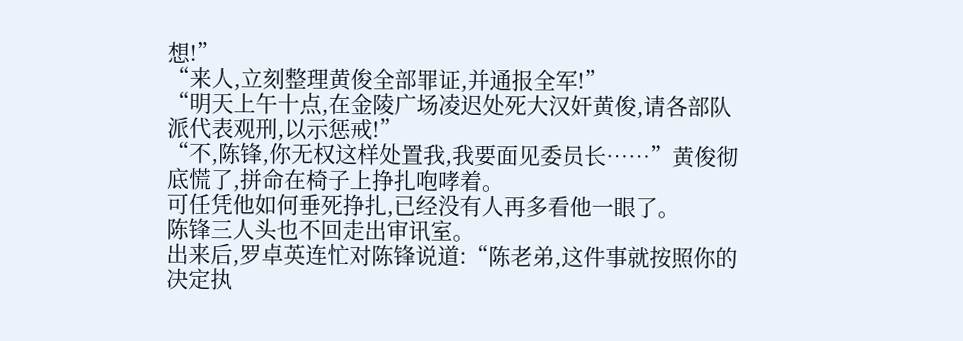想!”
“来人,立刻整理黄俊全部罪证,并通报全军!”
“明天上午十点,在金陵广场凌迟处死大汉奸黄俊,请各部队派代表观刑,以示惩戒!”
“不,陈锋,你无权这样处置我,我要面见委员长……”黄俊彻底慌了,拼命在椅子上挣扎咆哮着。
可任凭他如何垂死挣扎,已经没有人再多看他一眼了。
陈锋三人头也不回走出审讯室。
出来后,罗卓英连忙对陈锋说道:“陈老弟,这件事就按照你的决定执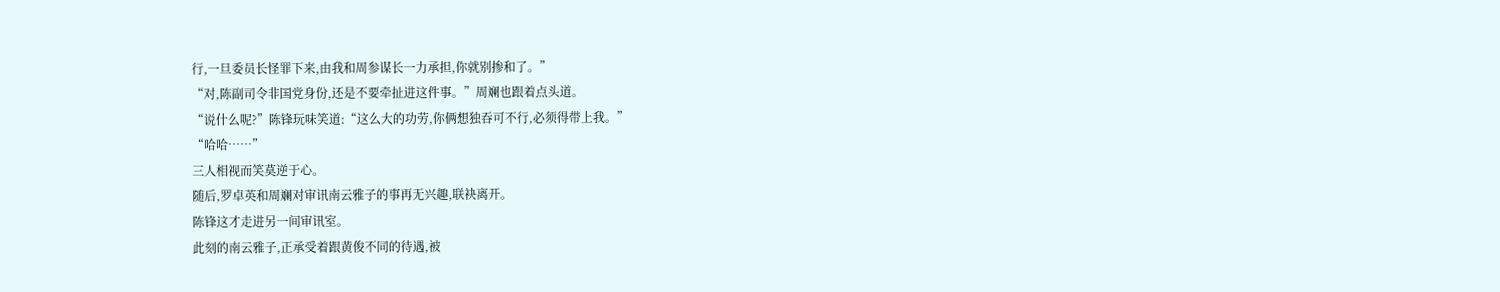行,一旦委员长怪罪下来,由我和周参谋长一力承担,你就别掺和了。”
“对,陈副司令非国党身份,还是不要牵扯进这件事。”周斓也跟着点头道。
“说什么呢?”陈锋玩味笑道:“这么大的功劳,你俩想独吞可不行,必须得带上我。”
“哈哈……”
三人相视而笑莫逆于心。
随后,罗卓英和周斓对审讯南云雅子的事再无兴趣,联袂离开。
陈锋这才走进另一间审讯室。
此刻的南云雅子,正承受着跟黄俊不同的待遇,被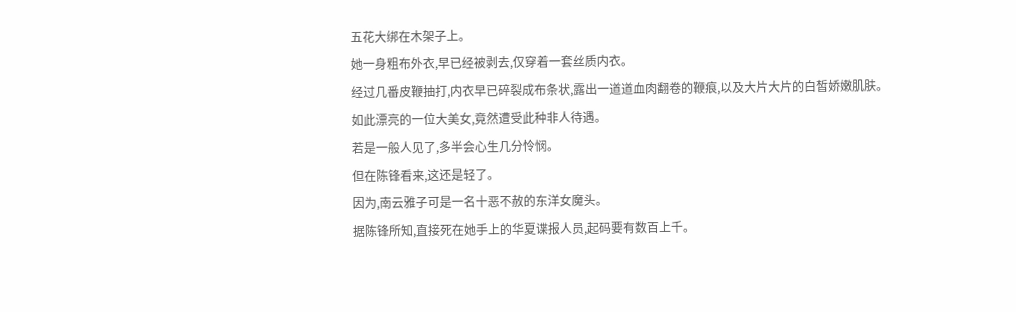五花大绑在木架子上。
她一身粗布外衣,早已经被剥去,仅穿着一套丝质内衣。
经过几番皮鞭抽打,内衣早已碎裂成布条状,露出一道道血肉翻卷的鞭痕,以及大片大片的白皙娇嫩肌肤。
如此漂亮的一位大美女,竟然遭受此种非人待遇。
若是一般人见了,多半会心生几分怜悯。
但在陈锋看来,这还是轻了。
因为,南云雅子可是一名十恶不赦的东洋女魔头。
据陈锋所知,直接死在她手上的华夏谍报人员,起码要有数百上千。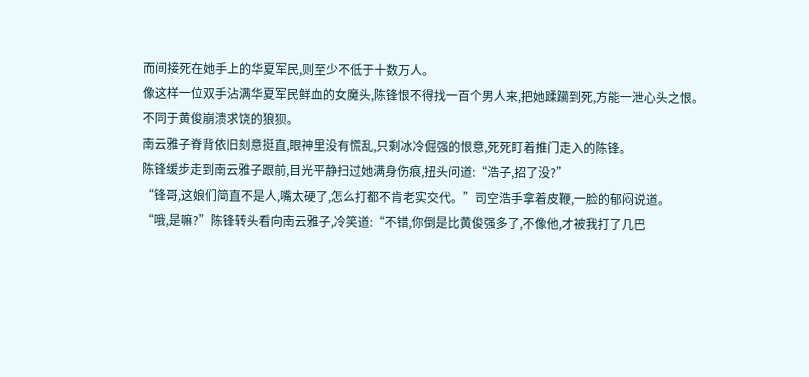而间接死在她手上的华夏军民,则至少不低于十数万人。
像这样一位双手沾满华夏军民鲜血的女魔头,陈锋恨不得找一百个男人来,把她蹂躏到死,方能一泄心头之恨。
不同于黄俊崩溃求饶的狼狈。
南云雅子脊背依旧刻意挺直,眼神里没有慌乱,只剩冰冷倔强的恨意,死死盯着推门走入的陈锋。
陈锋缓步走到南云雅子跟前,目光平静扫过她满身伤痕,扭头问道:“浩子,招了没?”
“锋哥,这娘们简直不是人,嘴太硬了,怎么打都不肯老实交代。”司空浩手拿着皮鞭,一脸的郁闷说道。
“哦,是嘛?”陈锋转头看向南云雅子,冷笑道:“不错,你倒是比黄俊强多了,不像他,才被我打了几巴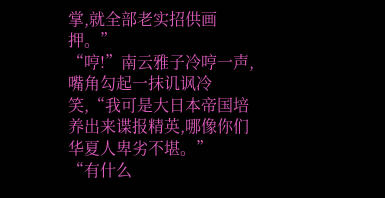掌,就全部老实招供画押。”
“哼!”南云雅子冷哼一声,嘴角勾起一抹讥讽冷笑,“我可是大日本帝国培养出来谍报精英,哪像你们华夏人卑劣不堪。”
“有什么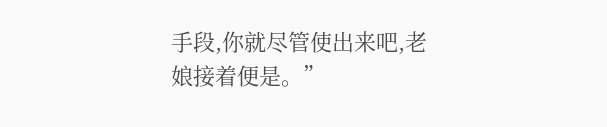手段,你就尽管使出来吧,老娘接着便是。”